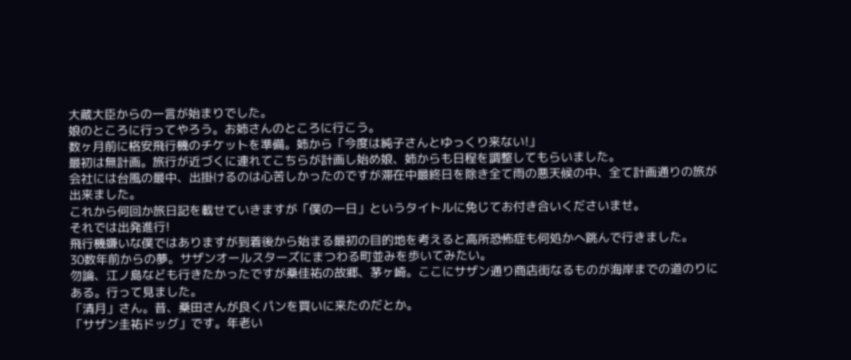大蔵大臣からの一言が始まりでした。
娘のところに行ってやろう。お姉さんのところに行こう。
数ヶ月前に格安飛行機のチケットを準備。姉から「今度は純子さんとゆっくり来ない!」
最初は無計画。旅行が近づくに連れてこちらが計画し始め娘、姉からも日程を調整してもらいました。
会社には台風の最中、出掛けるのは心苦しかったのですが滞在中最終日を除き全て雨の悪天候の中、全て計画通りの旅が出来ました。
これから何回か旅日記を載せていきますが「僕の一日」というタイトルに免じてお付き合いくださいませ。
それでは出発進行!
飛行機嫌いな僕ではありますが到着後から始まる最初の目的地を考えると高所恐怖症も何処かへ跳んで行きました。
30数年前からの夢。サザンオールスターズにまつわる町並みを歩いてみたい。
勿論、江ノ島なども行きたかったですが桑佳祐の故郷、茅ヶ崎。ここにサザン通り商店街なるものが海岸までの道のりにある。行って見ました。
「清月」さん。昔、桑田さんが良くパンを買いに来たのだとか。
「サザン圭祐ドッグ」です。年老い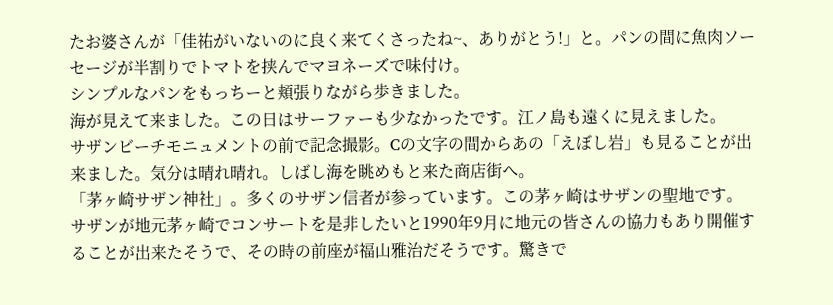たお婆さんが「佳祐がいないのに良く来てくさったね~、ありがとう!」と。パンの間に魚肉ソーセージが半割りでトマトを挟んでマヨネーズで味付け。
シンプルなパンをもっちーと頬張りながら歩きました。
海が見えて来ました。この日はサーファーも少なかったです。江ノ島も遠くに見えました。
サザンビーチモニュメントの前で記念撮影。Cの文字の間からあの「えぼし岩」も見ることが出来ました。気分は晴れ晴れ。しばし海を眺めもと来た商店街へ。
「茅ヶ崎サザン神社」。多くのサザン信者が参っています。この茅ヶ崎はサザンの聖地です。
サザンが地元茅ヶ崎でコンサートを是非したいと1990年9月に地元の皆さんの協力もあり開催することが出来たそうで、その時の前座が福山雅治だそうです。驚きで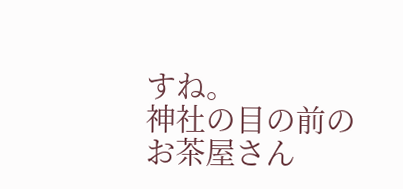すね。
神社の目の前のお茶屋さん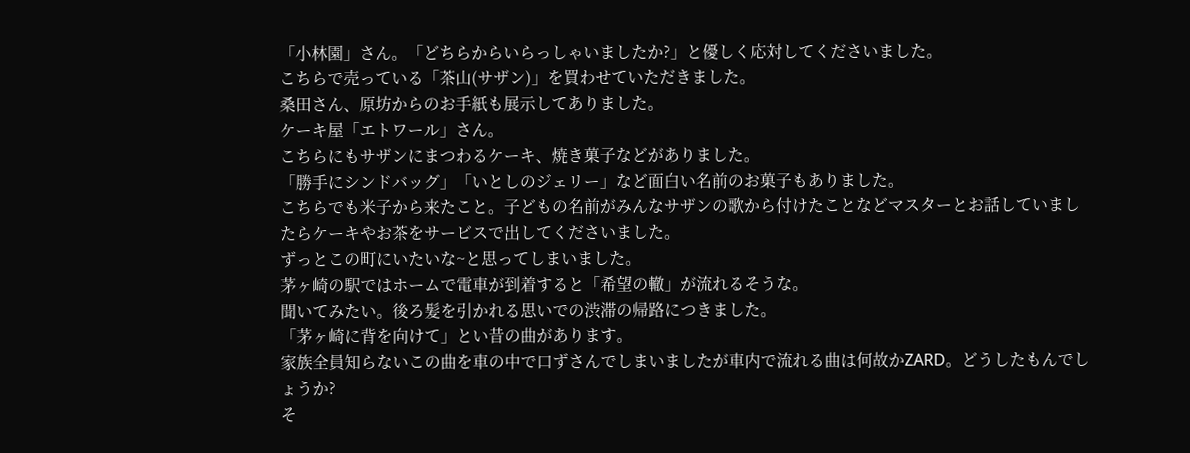「小林園」さん。「どちらからいらっしゃいましたか?」と優しく応対してくださいました。
こちらで売っている「茶山(サザン)」を買わせていただきました。
桑田さん、原坊からのお手紙も展示してありました。
ケーキ屋「エトワール」さん。
こちらにもサザンにまつわるケーキ、焼き菓子などがありました。
「勝手にシンドバッグ」「いとしのジェリー」など面白い名前のお菓子もありました。
こちらでも米子から来たこと。子どもの名前がみんなサザンの歌から付けたことなどマスターとお話していましたらケーキやお茶をサービスで出してくださいました。
ずっとこの町にいたいな~と思ってしまいました。
茅ヶ崎の駅ではホームで電車が到着すると「希望の轍」が流れるそうな。
聞いてみたい。後ろ髪を引かれる思いでの渋滞の帰路につきました。
「茅ヶ崎に背を向けて」とい昔の曲があります。
家族全員知らないこの曲を車の中で口ずさんでしまいましたが車内で流れる曲は何故かZARD。どうしたもんでしょうか?
そ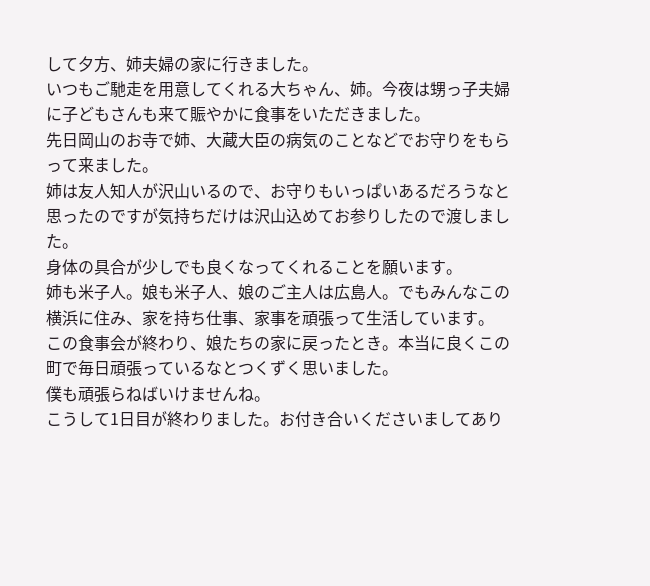して夕方、姉夫婦の家に行きました。
いつもご馳走を用意してくれる大ちゃん、姉。今夜は甥っ子夫婦に子どもさんも来て賑やかに食事をいただきました。
先日岡山のお寺で姉、大蔵大臣の病気のことなどでお守りをもらって来ました。
姉は友人知人が沢山いるので、お守りもいっぱいあるだろうなと思ったのですが気持ちだけは沢山込めてお参りしたので渡しました。
身体の具合が少しでも良くなってくれることを願います。
姉も米子人。娘も米子人、娘のご主人は広島人。でもみんなこの横浜に住み、家を持ち仕事、家事を頑張って生活しています。
この食事会が終わり、娘たちの家に戻ったとき。本当に良くこの町で毎日頑張っているなとつくずく思いました。
僕も頑張らねばいけませんね。
こうして1日目が終わりました。お付き合いくださいましてあり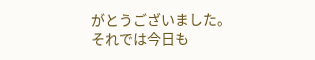がとうございました。
それでは今日も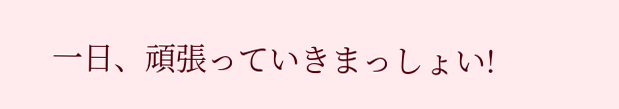一日、頑張っていきまっしょい!